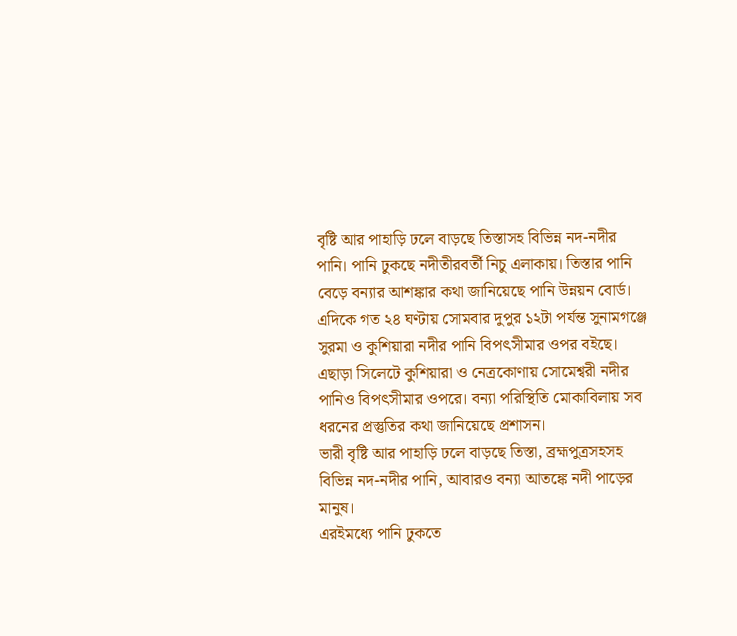বৃষ্টি আর পাহাড়ি ঢলে বাড়ছে তিস্তাসহ বিভিন্ন নদ-নদীর পানি। পানি ঢুকছে নদীতীরবর্তী নিচু এলাকায়। তিস্তার পানি বেড়ে বন্যার আশঙ্কার কথা জানিয়েছে পানি উন্নয়ন বোর্ড। এদিকে গত ২৪ ঘণ্টায় সোমবার দুপুর ১২টা পর্যন্ত সুনামগঞ্জে সুরমা ও কুশিয়ারা নদীর পানি বিপৎসীমার ওপর বইছে। এছাড়া সিলেটে কুশিয়ারা ও নেত্রকোণায় সোমেশ্বরী নদীর পানিও বিপৎসীমার ওপরে। বন্যা পরিস্থিতি মোকাবিলায় সব ধরনের প্রস্তুতির কথা জানিয়েছে প্রশাসন।
ভারী বৃষ্টি আর পাহাড়ি ঢলে বাড়ছে তিস্তা, ব্রহ্মপুত্রসহসহ বিভিন্ন নদ-নদীর পানি, আবারও বন্যা আতঙ্কে নদী পাড়ের মানুষ।
এরইমধ্যে পানি ঢুকতে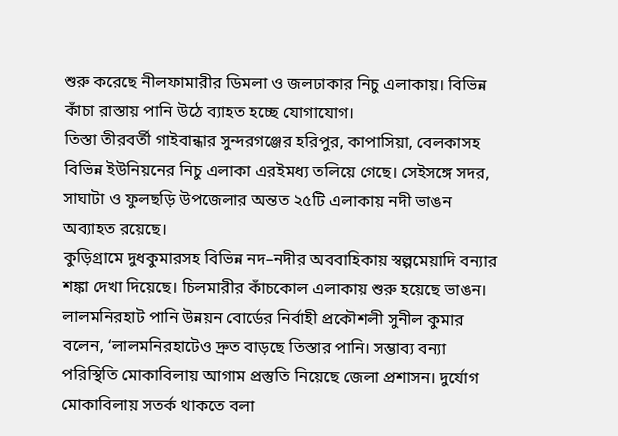শুরু করেছে নীলফামারীর ডিমলা ও জলঢাকার নিচু এলাকায়। বিভিন্ন কাঁচা রাস্তায় পানি উঠে ব্যাহত হচ্ছে যোগাযোগ।
তিস্তা তীরবর্তী গাইবান্ধার সুন্দরগঞ্জের হরিপুর, কাপাসিয়া, বেলকাসহ বিভিন্ন ইউনিয়নের নিচু এলাকা এরইমধ্য তলিয়ে গেছে। সেইসঙ্গে সদর, সাঘাটা ও ফুলছড়ি উপজেলার অন্তত ২৫টি এলাকায় নদী ভাঙন অব্যাহত রয়েছে।
কুড়িগ্রামে দুধকুমারসহ বিভিন্ন নদ–নদীর অববাহিকায় স্বল্পমেয়াদি বন্যার শঙ্কা দেখা দিয়েছে। চিলমারীর কাঁচকোল এলাকায় শুরু হয়েছে ভাঙন।
লালমনিরহাট পানি উন্নয়ন বোর্ডের নির্বাহী প্রকৌশলী সুনীল কুমার বলেন, ‘লালমনিরহাটেও দ্রুত বাড়ছে তিস্তার পানি। সম্ভাব্য বন্যা পরিস্থিতি মোকাবিলায় আগাম প্রস্তুতি নিয়েছে জেলা প্রশাসন। দুর্যোগ মোকাবিলায় সতর্ক থাকতে বলা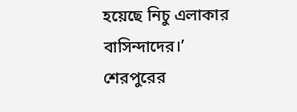হয়েছে নিচু এলাকার বাসিন্দাদের।’
শেরপুরের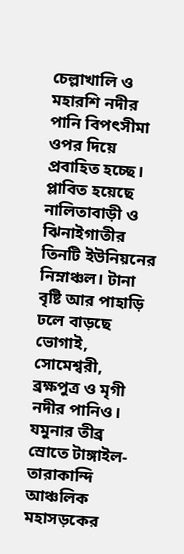চেল্লাখালি ও মহারশি নদীর পানি বিপৎসীমা ওপর দিয়ে প্রবাহিত হচ্ছে। প্লাবিত হয়েছে নালিতাবাড়ী ও ঝিনাইগাতীর তিনটি ইউনিয়নের নিম্নাঞ্চল। টানা বৃষ্টি আর পাহাড়ি ঢলে বাড়ছে ভোগাই, সোমেশ্বরী, ব্রক্ষপুত্র ও মৃগী নদীর পানিও।
যমুনার তীব্র স্রোতে টাঙ্গাইল-তারাকান্দি আঞ্চলিক মহাসড়কের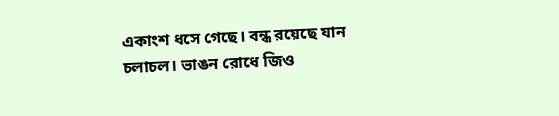একাংশ ধসে গেছে। বন্ধ রয়েছে যান চলাচল। ভাঙন রোধে জিও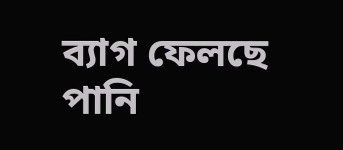ব্যাগ ফেলছে পানি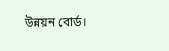উন্নয়ন বোর্ড।